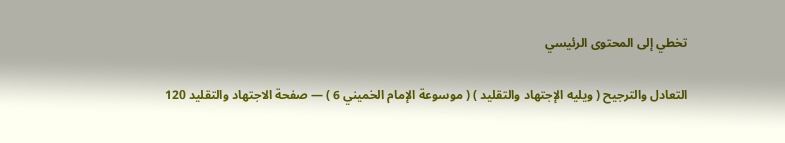تخطي إلى المحتوى الرئيسي

التعادل والترجيح ( ويليه الإجتهاد والتقليد ) ( موسوعة الإمام الخميني 6 ) — صفحة الاجتهاد والتقليد 120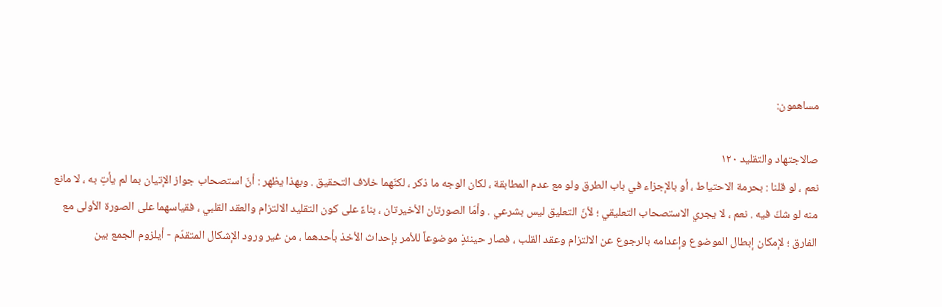مساهمون:

صالاجتهاد والتقليد ١٢٠
نعم ، لو قلنا : بحرمة الاحتياط ، أو بالإجزاء في باب الطرق ولو مع عدم المطابقة ، لكان الوجه ما ذكر ، لكنّهما خلاف التحقيق . وبهذا يظهر : أنّ استصحاب جواز الإتيان بما لم يأتِ به ، لا مانع منه لو شكّ فيه . نعم ، لا يجري الاستصحاب التعليقي ؛ لأنّ التعليق ليس بشرعي . وأمّا الصورتان الأخيرتان ، بناءً على كون التقليد الالتزام والعقد القلبي ، فقياسهما على الصورة الأولى مع الفارق ؛ لإمكان إبطال الموضوع وإعدامه بالرجوع عن الالتزام وعقد القلب ، فصار حينئذٍ موضوعاً للأمر بإحداث الأخذ بأحدهما ، من غير ورود الإشكال المتقدّم - أيلزوم الجمع بين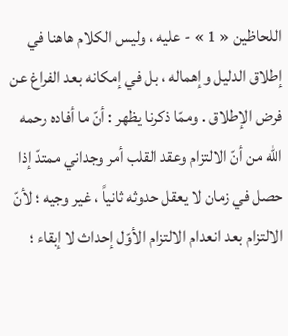اللحاظين « 1 » - عليه ، وليس الكلام هاهنا في إطلاق الدليل وإهماله ، بل في إمكانه بعد الفراغ عن فرض الإطلاق . وممّا ذكرنا يظهر : أنّ ما أفاده رحمه الله من أنّ الالتزام وعقد القلب أمر وجداني ممتدّ إذا حصل في زمان لا يعقل حدوثه ثانياً ، غير وجيه ؛ لأنّ الالتزام بعد انعدام الالتزام الأوّل إحداث لا إبقاء ؛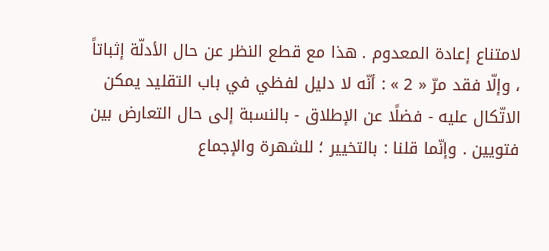لامتناع إعادة المعدوم . هذا مع قطع النظر عن حال الأدلّة إثباتاً ، وإلّا فقد مرّ « 2 » : أنّه لا دليل لفظي في باب التقليد يمكن الاتّكال عليه - فضلًا عن الإطلاق - بالنسبة إلى حال التعارض بين فتويين . وإنّما قلنا : بالتخيير ؛ للشهرة والإجماع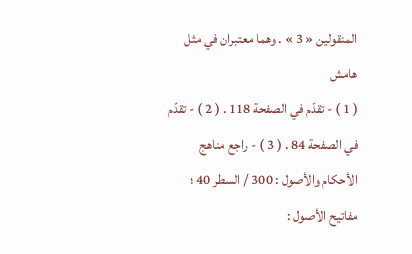المنقولين « 3 » . وهما معتبران في مثل
هامش
( 1 ) - تقدّم في الصفحة 118 . ( 2 ) - تقدّم في الصفحة 84 . ( 3 ) - راجع مناهج الأحكام والأصول : 300 / السطر 40 ؛ مفاتيح الأصول :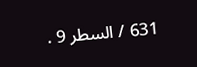631 / السطر 9 .